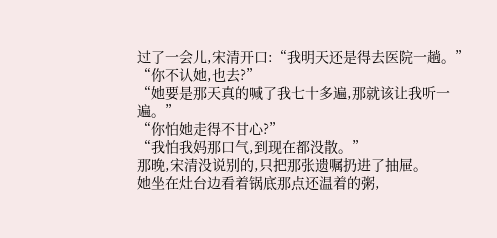过了一会儿,宋清开口:“我明天还是得去医院一趟。”
“你不认她,也去?”
“她要是那天真的喊了我七十多遍,那就该让我听一遍。”
“你怕她走得不甘心?”
“我怕我妈那口气,到现在都没散。”
那晚,宋清没说别的,只把那张遗嘱扔进了抽屉。
她坐在灶台边看着锅底那点还温着的粥,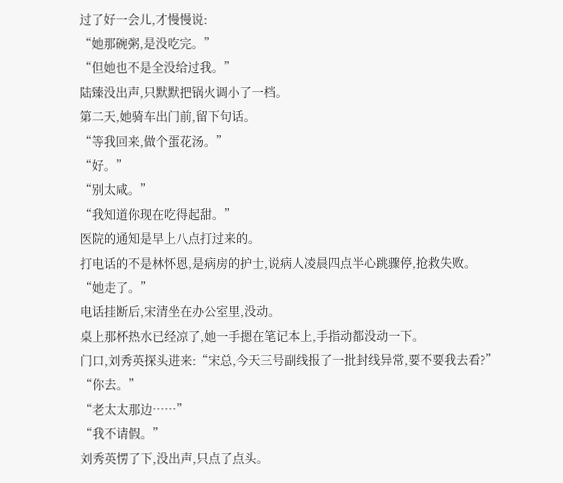过了好一会儿,才慢慢说:
“她那碗粥,是没吃完。”
“但她也不是全没给过我。”
陆臻没出声,只默默把锅火调小了一档。
第二天,她骑车出门前,留下句话。
“等我回来,做个蛋花汤。”
“好。”
“别太咸。”
“我知道你现在吃得起甜。”
医院的通知是早上八点打过来的。
打电话的不是林怀恩,是病房的护士,说病人凌晨四点半心跳骤停,抢救失败。
“她走了。”
电话挂断后,宋清坐在办公室里,没动。
桌上那杯热水已经凉了,她一手摁在笔记本上,手指动都没动一下。
门口,刘秀英探头进来:“宋总,今天三号副线报了一批封线异常,要不要我去看?”
“你去。”
“老太太那边……”
“我不请假。”
刘秀英愣了下,没出声,只点了点头。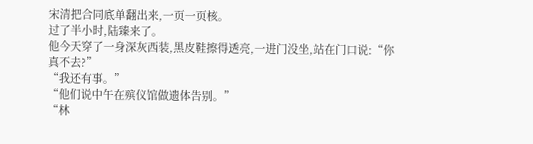宋清把合同底单翻出来,一页一页核。
过了半小时,陆臻来了。
他今天穿了一身深灰西装,黑皮鞋擦得透亮,一进门没坐,站在门口说:“你真不去?”
“我还有事。”
“他们说中午在殡仪馆做遗体告别。”
“林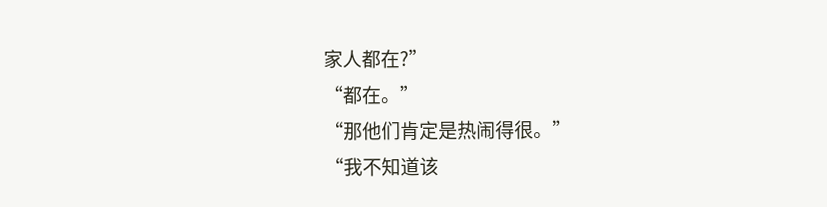家人都在?”
“都在。”
“那他们肯定是热闹得很。”
“我不知道该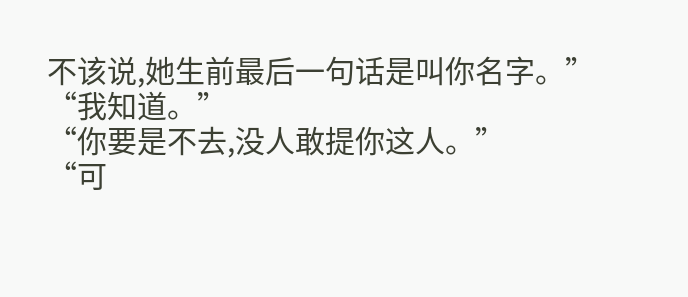不该说,她生前最后一句话是叫你名字。”
“我知道。”
“你要是不去,没人敢提你这人。”
“可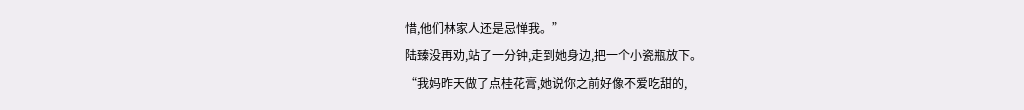惜,他们林家人还是忌惮我。”
陆臻没再劝,站了一分钟,走到她身边,把一个小瓷瓶放下。
“我妈昨天做了点桂花膏,她说你之前好像不爱吃甜的,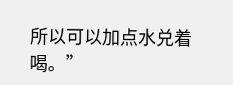所以可以加点水兑着喝。”